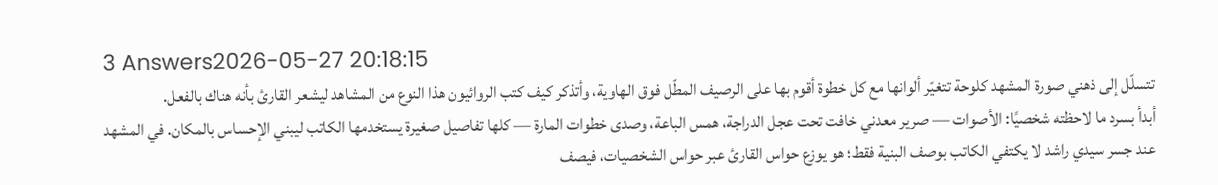3 Answers2026-05-27 20:18:15
تتسلّل إلى ذهني صورة المشهد كلوحة تتغيّر ألوانها مع كل خطوة أقوم بها على الرصيف المطّل فوق الهاوية، وأتذكر كيف كتب الروائيون هذا النوع من المشاهد ليشعر القارئ بأنه هناك بالفعل.
أبدأ بسرد ما لاحظته شخصيًا: الأصوات — صرير معدني خافت تحت عجل الدراجة، همس الباعة، وصدى خطوات المارة — كلها تفاصيل صغيرة يستخدمها الكاتب ليبني الإحساس بالمكان. في المشهد عند جسر سيدي راشد لا يكتفي الكاتب بوصف البنية فقط؛ هو يوزع حواس القارئ عبر حواس الشخصيات، فيصف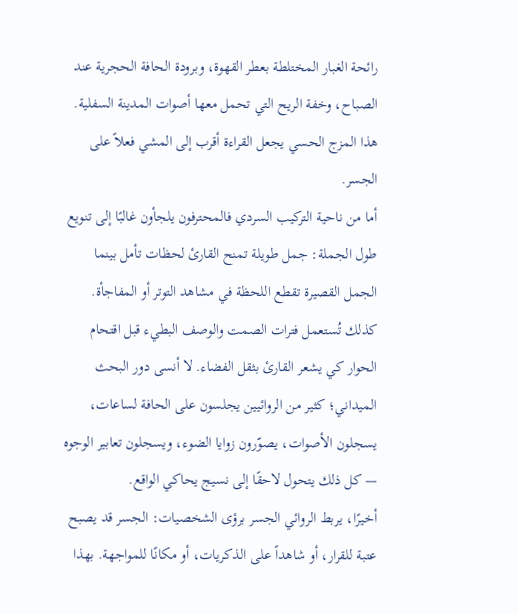رائحة الغبار المختلطة بعطر القهوة، وبرودة الحافة الحجرية عند الصباح، وخفة الريح التي تحمل معها أصوات المدينة السفلية. هذا المزج الحسي يجعل القراءة أقرب إلى المشي فعلاً على الجسر.
أما من ناحية التركيب السردي فالمحترفون يلجأون غالبًا إلى تنويع طول الجملة: جمل طويلة تمنح القارئ لحظات تأمل بينما الجمل القصيرة تقطع اللحظة في مشاهد التوتر أو المفاجأة. كذلك تُستعمل فترات الصمت والوصف البطيء قبل اقتحام الحوار كي يشعر القارئ بثقل الفضاء. لا أنسى دور البحث الميداني؛ كثير من الروائيين يجلسون على الحافة لساعات، يسجلون الأصوات، يصوّرون زوايا الضوء، ويسجلون تعابير الوجوه — كل ذلك يتحول لاحقًا إلى نسيج يحاكي الواقع.
أخيرًا، يربط الروائي الجسر برؤى الشخصيات: الجسر قد يصبح عتبة للقرار، أو شاهداً على الذكريات، أو مكانًا للمواجهة. بهذا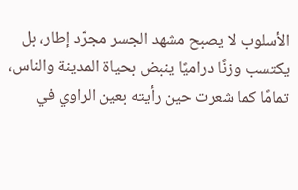الأسلوب لا يصبح مشهد الجسر مجرّد إطار، بل يكتسب وزنًا دراميًا ينبض بحياة المدينة والناس، تمامًا كما شعرت حين رأيته بعين الراوي في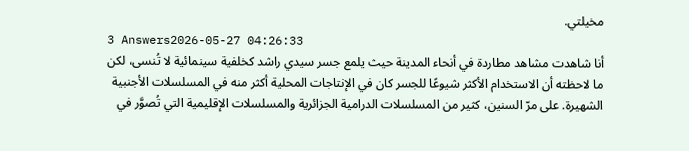مخيلتي.
3 Answers2026-05-27 04:26:33
أنا شاهدت مشاهد مطاردة في أنحاء المدينة حيث يلمع جسر سيدي راشد كخلفية سينمائية لا تُنسى، لكن ما لاحظته أن الاستخدام الأكثر شيوعًا للجسر كان في الإنتاجات المحلية أكثر منه في المسلسلات الأجنبية الشهيرة. على مرّ السنين، كثير من المسلسلات الدرامية الجزائرية والمسلسلات الإقليمية التي تُصوَّر في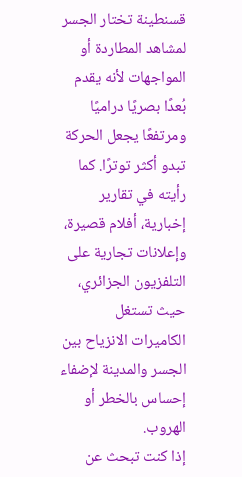قسنطينة تختار الجسر لمشاهد المطاردة أو المواجهات لأنه يقدم بُعدًا بصريًا دراميًا ومرتفعًا يجعل الحركة تبدو أكثر توترًا. كما رأيته في تقارير إخبارية، أفلام قصيرة، وإعلانات تجارية على التلفزيون الجزائري، حيث تستغل الكاميرات الانزياح بين الجسر والمدينة لإضفاء إحساس بالخطر أو الهروب.
إذا كنت تبحث عن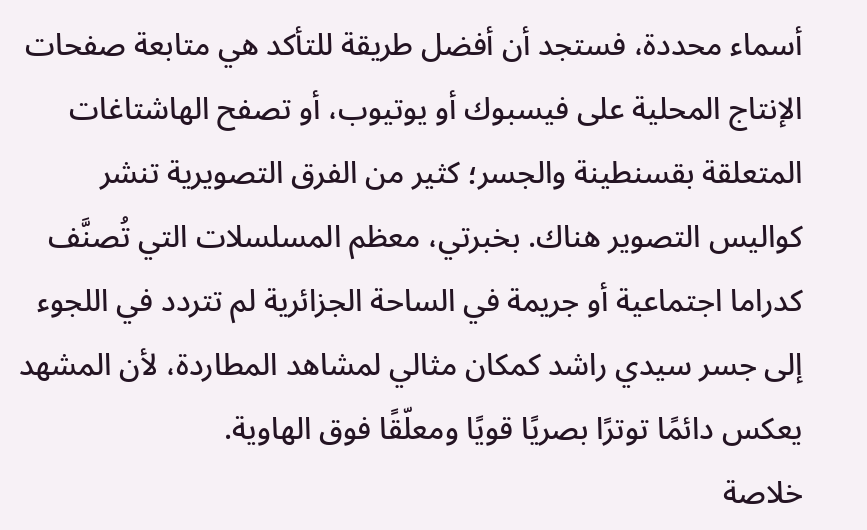أسماء محددة، فستجد أن أفضل طريقة للتأكد هي متابعة صفحات الإنتاج المحلية على فيسبوك أو يوتيوب، أو تصفح الهاشتاغات المتعلقة بقسنطينة والجسر؛ كثير من الفرق التصويرية تنشر كواليس التصوير هناك. بخبرتي، معظم المسلسلات التي تُصنَّف كدراما اجتماعية أو جريمة في الساحة الجزائرية لم تتردد في اللجوء إلى جسر سيدي راشد كمكان مثالي لمشاهد المطاردة، لأن المشهد يعكس دائمًا توترًا بصريًا قويًا ومعلّقًا فوق الهاوية.
خلاصة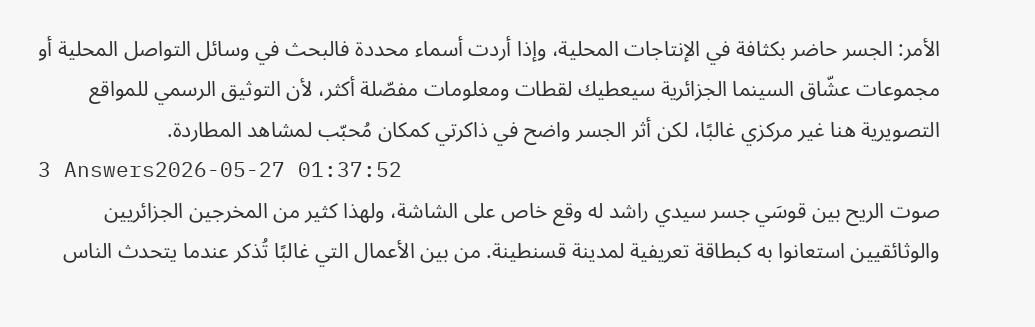الأمر: الجسر حاضر بكثافة في الإنتاجات المحلية، وإذا أردت أسماء محددة فالبحث في وسائل التواصل المحلية أو مجموعات عشّاق السينما الجزائرية سيعطيك لقطات ومعلومات مفصّلة أكثر، لأن التوثيق الرسمي للمواقع التصويرية هنا غير مركزي غالبًا، لكن أثر الجسر واضح في ذاكرتي كمكان مُحبّب لمشاهد المطاردة.
3 Answers2026-05-27 01:37:52
صوت الريح بين قوسَي جسر سيدي راشد له وقع خاص على الشاشة، ولهذا كثير من المخرجين الجزائريين والوثائقيين استعانوا به كبطاقة تعريفية لمدينة قسنطينة. من بين الأعمال التي غالبًا تُذكر عندما يتحدث الناس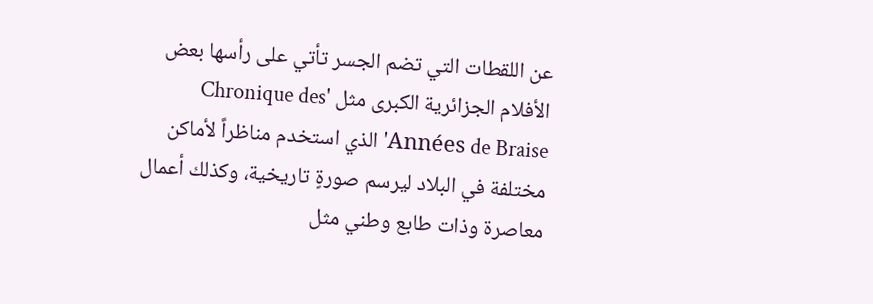عن اللقطات التي تضم الجسر تأتي على رأسها بعض الأفلام الجزائرية الكبرى مثل 'Chronique des Années de Braise' الذي استخدم مناظراً لأماكن مختلفة في البلاد ليرسم صورةٍ تاريخية، وكذلك أعمال معاصرة وذات طابع وطني مثل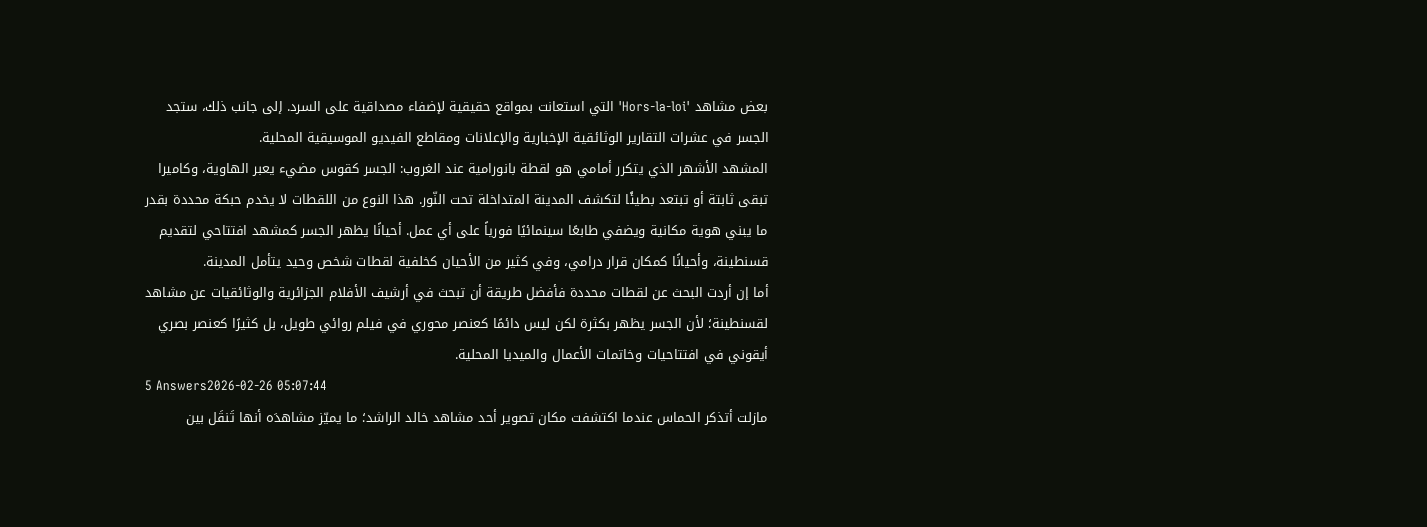بعض مشاهد 'Hors-la-loi' التي استعانت بمواقع حقيقية لإضفاء مصداقية على السرد. إلى جانب ذلك، ستجد الجسر في عشرات التقارير الوثائقية الإخبارية والإعلانات ومقاطع الفيديو الموسيقية المحلية.
المشهد الأشهر الذي يتكرر أمامي هو لقطة بانورامية عند الغروب: الجسر كقوس مضيء يعبر الهاوية، وكاميرا تبقى ثابتة أو تبتعد بطيئًا لتكشف المدينة المتداخلة تحت النّور. هذا النوع من اللقطات لا يخدم حبكة محددة بقدر ما يبني هوية مكانية ويضفي طابعًا سينمائيًا فورياً على أي عمل. أحيانًا يظهر الجسر كمشهد افتتاحي لتقديم قسنطينة، وأحيانًا كمكان قرار درامي، وفي كثير من الأحيان كخلفية لقطات شخص وحيد يتأمل المدينة.
أما إن أردت البحث عن لقطات محددة فأفضل طريقة أن تبحث في أرشيف الأفلام الجزائرية والوثائقيات عن مشاهد لقسنطينة؛ لأن الجسر يظهر بكثرة لكن ليس دائمًا كعنصر محوري في فيلم روائي طويل، بل كثيرًا كعنصر بصري أيقوني في افتتاحيات وخاتمات الأعمال والميديا المحلية.
5 Answers2026-02-26 05:07:44
مازلت أتذكر الحماس عندما اكتشفت مكان تصوير أحد مشاهد خالد الراشد؛ ما يميّز مشاهدَه أنها تَنقَل بين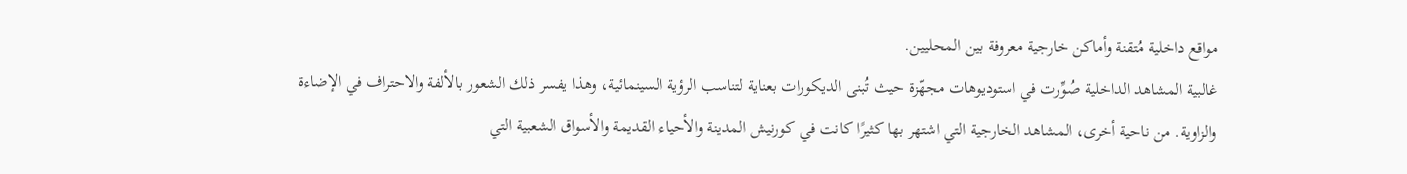مواقع داخلية مُتقنة وأماكن خارجية معروفة بين المحليين.
غالبية المشاهد الداخلية صُوِّرت في استوديوهات مجهّزة حيث تُبنى الديكورات بعناية لتناسب الرؤية السينمائية، وهذا يفسر ذلك الشعور بالألفة والاحتراف في الإضاءة والزاوية. من ناحية أخرى، المشاهد الخارجية التي اشتهر بها كثيرًا كانت في كورنيش المدينة والأحياء القديمة والأسواق الشعبية التي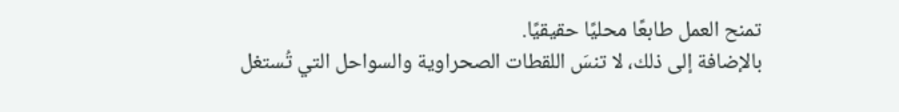تمنح العمل طابعًا محليًا حقيقيًا.
بالإضافة إلى ذلك، لا تنسَ اللقطات الصحراوية والسواحل التي تُستغل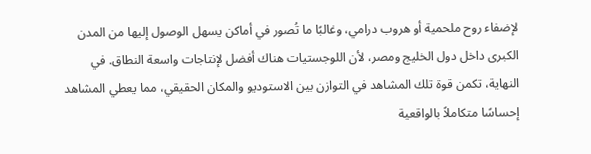لإضفاء روح ملحمية أو هروب درامي، وغالبًا ما تُصور في أماكن يسهل الوصول إليها من المدن الكبرى داخل دول الخليج ومصر، لأن اللوجستيات هناك أفضل لإنتاجات واسعة النطاق. في النهاية، تكمن قوة تلك المشاهد في التوازن بين الاستوديو والمكان الحقيقي، مما يعطي المشاهد إحساسًا متكاملاً بالواقعية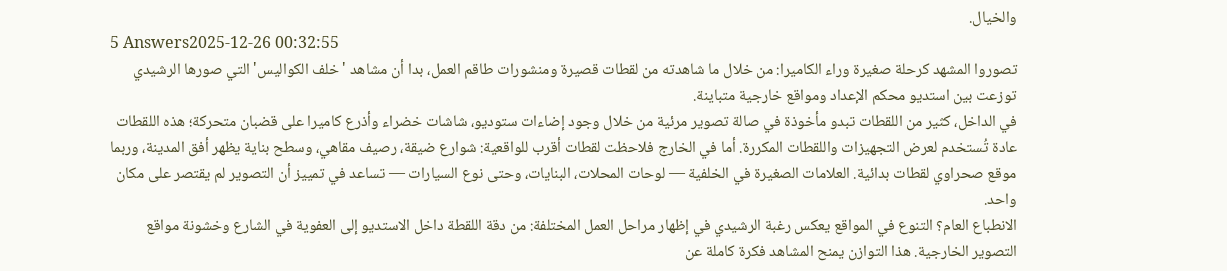والخيال.
5 Answers2025-12-26 00:32:55
تصوروا المشهد كرحلة صغيرة وراء الكاميرا: من خلال ما شاهدته من لقطات قصيرة ومنشورات طاقم العمل، بدا أن مشاهد 'خلف الكواليس' التي صورها الرشيدي توزعت بين استديو محكم الإعداد ومواقع خارجية متباينة.
في الداخل، كثير من اللقطات تبدو مأخوذة في صالة تصوير مرئية من خلال وجود إضاءات ستوديو، شاشات خضراء وأذرع كاميرا على قضبان متحركة؛ هذه اللقطات عادة تُستخدم لعرض التجهيزات واللقطات المكررة. أما في الخارج فلاحظت لقطات أقرب للواقعية: شوارع ضيقة، رصيف مقاهي، وسطح بناية يظهر أفق المدينة، وربما موقع صحراوي لقطات بدائية. العلامات الصغيرة في الخلفية — لوحات المحلات، البنايات، وحتى نوع السيارات — تساعد في تمييز أن التصوير لم يقتصر على مكان واحد.
الانطباع العام؟ التنوع في المواقع يعكس رغبة الرشيدي في إظهار مراحل العمل المختلفة: من دقة اللقطة داخل الاستديو إلى العفوية في الشارع وخشونة مواقع التصوير الخارجية. هذا التوازن يمنح المشاهد فكرة كاملة عن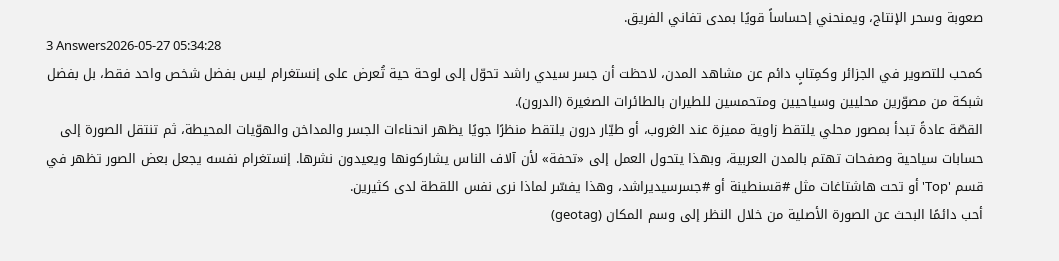صعوبة وسحر الإنتاج، ويمنحني إحساساً قويًا بمدى تفاني الفريق.
3 Answers2026-05-27 05:34:28
كمحب للتصوير في الجزائر وكمِتابٍ دائم عن مشاهد المدن، لاحظت أن جسر سيدي راشد تحوّل إلى لوحة حية تُعرض على إنستغرام ليس بفضل شخص واحد فقط، بل بفضل شبكة من مصوّرين محليين وسياحيين ومتحمسين للطيران بالطائرات الصغيرة (الدرون).
القصّة عادةً تبدأ بمصور محلي يلتقط زاوية مميزة عند الغروب، أو طيّار درون يلتقط منظرًا جويًا يظهر انحناءات الجسر والمداخن والهوّيات المحيطة، ثم تنتقل الصورة إلى حسابات سياحية وصفحات تهتم بالمدن العربية، وبهذا يتحول العمل إلى «تحفة» لأن آلاف الناس يشاركونها ويعيدون نشرها. إنستغرام نفسه يجعل بعض الصور تظهر في قسم 'Top' أو تحت هاشتاغات مثل #قسنطينة أو #جسرسيديراشد، وهذا يفسّر لماذا نرى نفس اللقطة لدى كثيرين.
أحب دائمًا البحث عن الصورة الأصلية من خلال النظر إلى وسم المكان (geotag)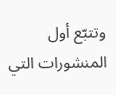وتتبّع أول المنشورات التي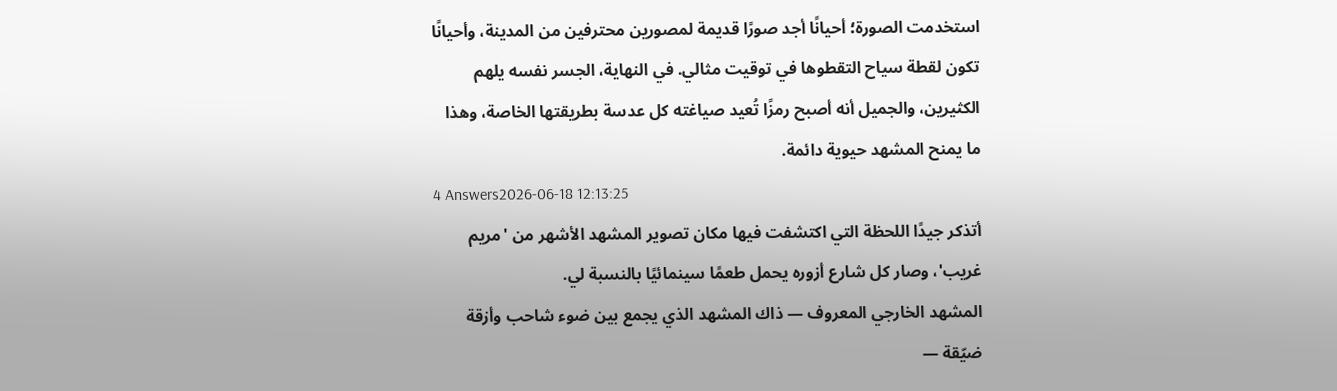استخدمت الصورة؛ أحيانًا أجد صورًا قديمة لمصورين محترفين من المدينة، وأحيانًا تكون لقطة سياح التقطوها في توقيت مثالي. في النهاية، الجسر نفسه يلهم الكثيرين، والجميل أنه أصبح رمزًا تُعيد صياغته كل عدسة بطريقتها الخاصة، وهذا ما يمنح المشهد حيوية دائمة.
4 Answers2026-06-18 12:13:25
أتذكر جيدًا اللحظة التي اكتشفت فيها مكان تصوير المشهد الأشهر من 'مريم غريب'، وصار كل شارع أزوره يحمل طعمًا سينمائيًا بالنسبة لي.
المشهد الخارجي المعروف — ذاك المشهد الذي يجمع بين ضوء شاحب وأزقة ضيّقة —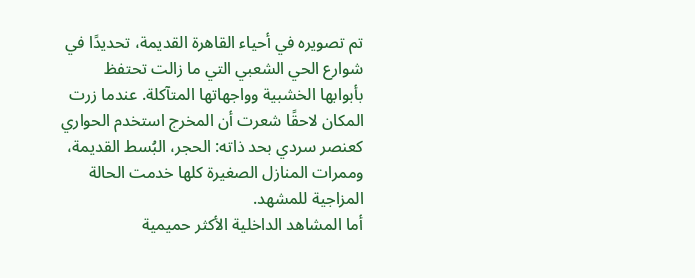تم تصويره في أحياء القاهرة القديمة، تحديدًا في شوارع الحي الشعبي التي ما زالت تحتفظ بأبوابها الخشبية وواجهاتها المتآكلة. عندما زرت المكان لاحقًا شعرت أن المخرج استخدم الحواري كعنصر سردي بحد ذاته: الحجر، البُسط القديمة، وممرات المنازل الصغيرة كلها خدمت الحالة المزاجية للمشهد.
أما المشاهد الداخلية الأكثر حميمية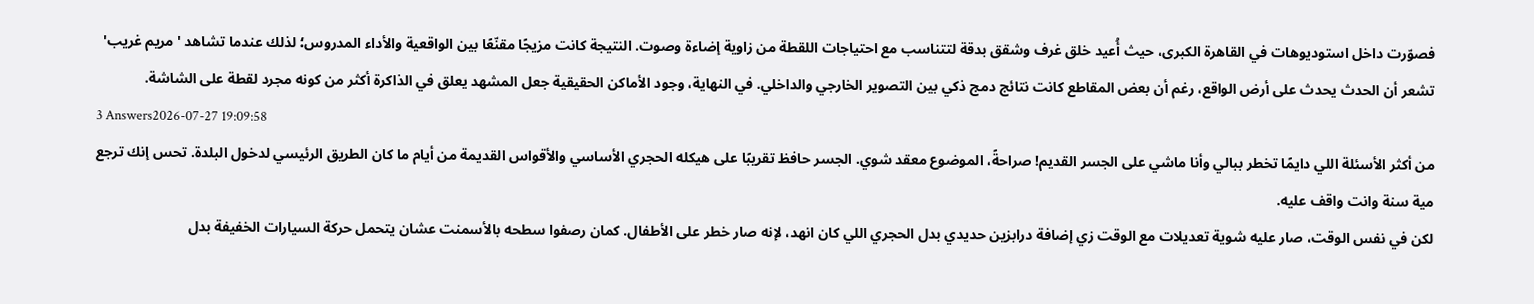فصوّرت داخل استوديوهات في القاهرة الكبرى، حيث أُعيد خلق غرف وشقق بدقة لتتناسب مع احتياجات اللقطة من زاوية إضاءة وصوت. النتيجة كانت مزيجًا مقنّعًا بين الواقعية والأداء المدروس؛ لذلك عندما تشاهد 'مريم غريب' تشعر أن الحدث يحدث على أرض الواقع، رغم أن بعض المقاطع كانت نتائج دمج ذكي بين التصوير الخارجي والداخلي. في النهاية، وجود الأماكن الحقيقية جعل المشهد يعلق في الذاكرة أكثر من كونه مجرد لقطة على الشاشة.
3 Answers2026-07-27 19:09:58
من أكثر الأسئلة اللي دايمًا تخطر ببالي وأنا ماشي على الجسر القديم! صراحةً، الموضوع معقد شوي. الجسر حافظ تقريبًا على هيكله الحجري الأساسي والأقواس القديمة من أيام ما كان الطريق الرئيسي لدخول البلدة. تحس إنك ترجع مية سنة وانت واقف عليه.
لكن في نفس الوقت، صار عليه شوية تعديلات مع الوقت زي إضافة درابزين حديدي بدل الحجري اللي كان انهد، لإنه صار خطر على الأطفال. كمان رصفوا سطحه بالأسمنت عشان يتحمل حركة السيارات الخفيفة بدل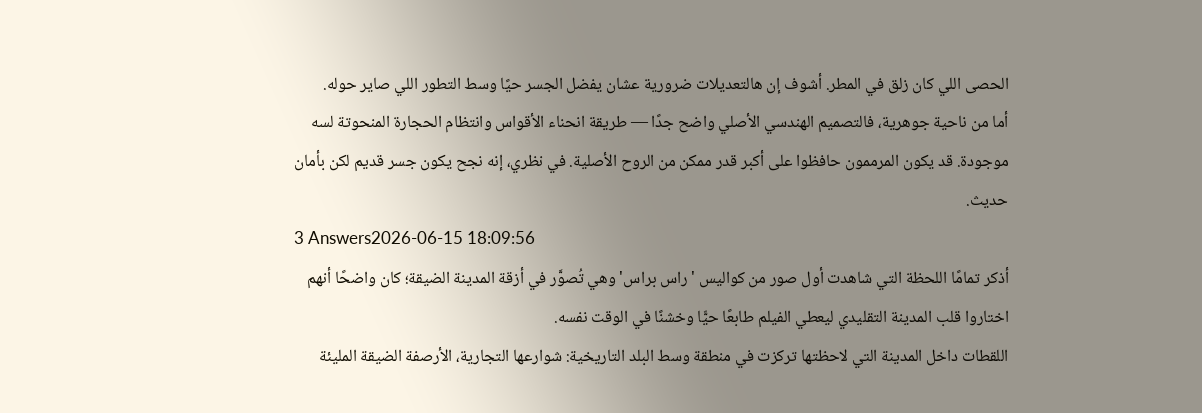الحصى اللي كان زلق في المطر. أشوف إن هالتعديلات ضرورية عشان يفضل الجسر حيًا وسط التطور اللي صاير حوله.
أما من ناحية جوهرية، فالتصميم الهندسي الأصلي واضح جدًا — طريقة انحناء الأقواس وانتظام الحجارة المنحوتة لسه موجودة. قد يكون المرممون حافظوا على أكبر قدر ممكن من الروح الأصلية. في نظري، إنه نجح يكون جسر قديم لكن بأمان حديث.
3 Answers2026-06-15 18:09:56
أذكر تمامًا اللحظة التي شاهدت أول صور من كواليس 'راس براس' وهي تُصوَّر في أزقة المدينة الضيقة؛ كان واضحًا أنهم اختاروا قلب المدينة التقليدي ليعطي الفيلم طابعًا حيًّا وخشنًا في الوقت نفسه.
اللقطات داخل المدينة التي لاحظتها تركزت في منطقة وسط البلد التاريخية: شوارعها التجارية، الأرصفة الضيقة المليئة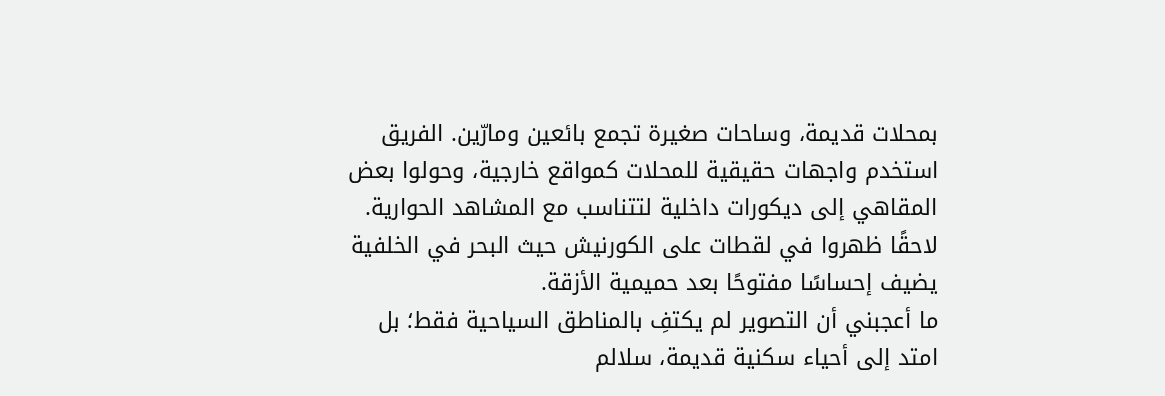بمحلات قديمة، وساحات صغيرة تجمع بائعين ومارّين. الفريق استخدم واجهات حقيقية للمحلات كمواقع خارجية، وحولوا بعض المقاهي إلى ديكورات داخلية لتتناسب مع المشاهد الحوارية. لاحقًا ظهروا في لقطات على الكورنيش حيث البحر في الخلفية يضيف إحساسًا مفتوحًا بعد حميمية الأزقة.
ما أعجبني أن التصوير لم يكتفِ بالمناطق السياحية فقط؛ بل امتد إلى أحياء سكنية قديمة، سلالم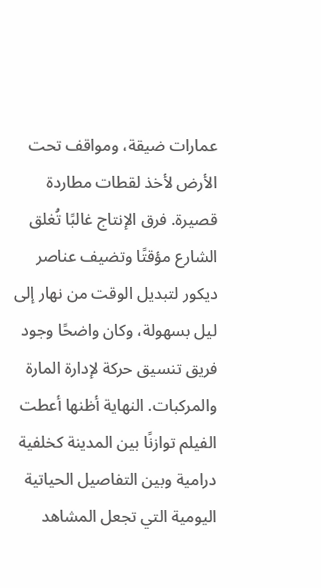عمارات ضيقة، ومواقف تحت الأرض لأخذ لقطات مطاردة قصيرة. فرق الإنتاج غالبًا تُغلق الشارع مؤقتًا وتضيف عناصر ديكور لتبديل الوقت من نهار إلى ليل بسهولة، وكان واضحًا وجود فريق تنسيق حركة لإدارة المارة والمركبات. النهاية أظنها أعطت الفيلم توازنًا بين المدينة كخلفية درامية وبين التفاصيل الحياتية اليومية التي تجعل المشاهد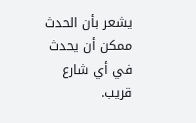يشعر بأن الحدث ممكن أن يحدث في أي شارع قريب.